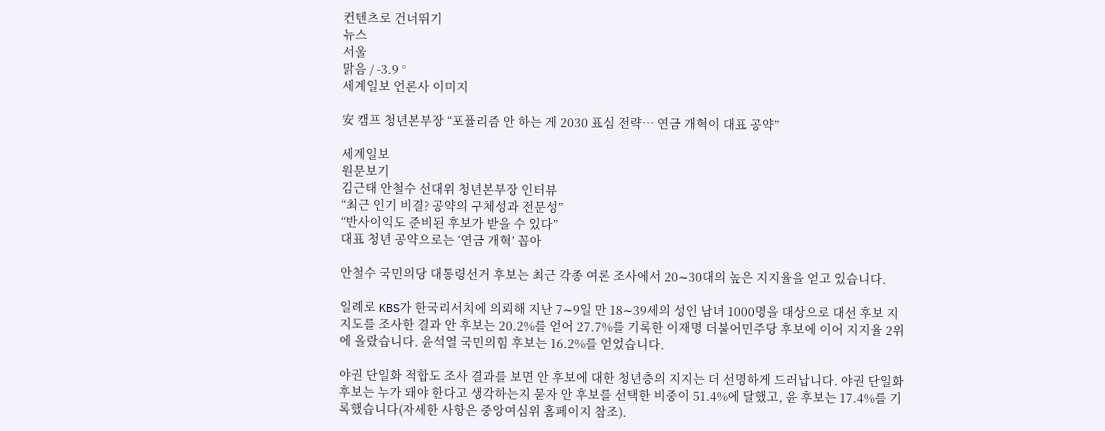컨텐츠로 건너뛰기
뉴스
서울
맑음 / -3.9 °
세계일보 언론사 이미지

安 캠프 청년본부장 “포퓰리즘 안 하는 게 2030 표심 전략… 연금 개혁이 대표 공약”

세계일보
원문보기
김근태 안철수 선대위 청년본부장 인터뷰
“최근 인기 비결? 공약의 구체성과 전문성”
“반사이익도 준비된 후보가 받을 수 있다”
대표 청년 공약으로는 ‘연금 개혁’ 꼽아

안철수 국민의당 대통령선거 후보는 최근 각종 여론 조사에서 20∼30대의 높은 지지율을 얻고 있습니다.

일례로 KBS가 한국리서치에 의뢰해 지난 7∼9일 만 18∼39세의 성인 남녀 1000명을 대상으로 대선 후보 지지도를 조사한 결과 안 후보는 20.2%를 얻어 27.7%를 기록한 이재명 더불어민주당 후보에 이어 지지율 2위에 올랐습니다. 윤석열 국민의힘 후보는 16.2%를 얻었습니다.

야권 단일화 적합도 조사 결과를 보면 안 후보에 대한 청년층의 지지는 더 선명하게 드러납니다. 야권 단일화 후보는 누가 돼야 한다고 생각하는지 묻자 안 후보를 선택한 비중이 51.4%에 달했고, 윤 후보는 17.4%를 기록했습니다(자세한 사항은 중앙여심위 홈페이지 참조).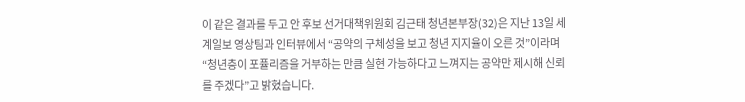이 같은 결과를 두고 안 후보 선거대책위원회 김근태 청년본부장(32)은 지난 13일 세계일보 영상팀과 인터뷰에서 “공약의 구체성을 보고 청년 지지율이 오른 것”이라며 “청년층이 포퓰리즘을 거부하는 만큼 실현 가능하다고 느껴지는 공약만 제시해 신뢰를 주겠다”고 밝혔습니다.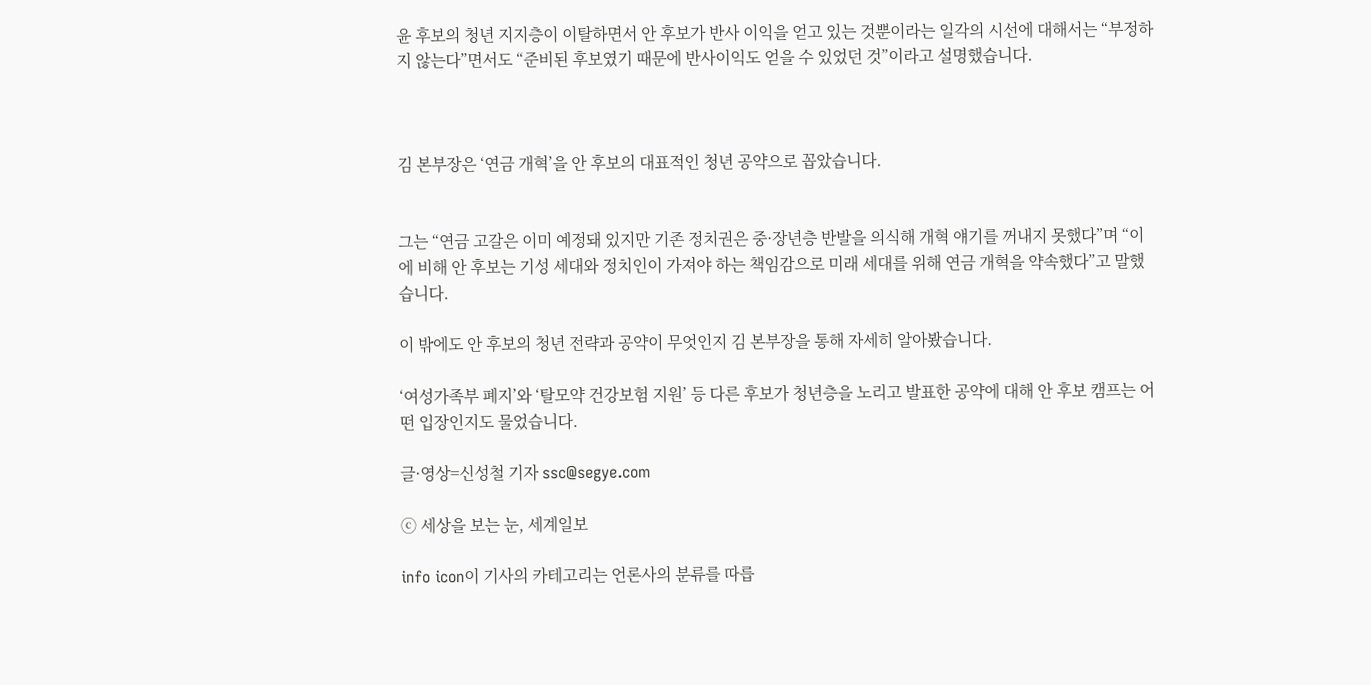윤 후보의 청년 지지층이 이탈하면서 안 후보가 반사 이익을 얻고 있는 것뿐이라는 일각의 시선에 대해서는 “부정하지 않는다”면서도 “준비된 후보였기 때문에 반사이익도 얻을 수 있었던 것”이라고 설명했습니다.



김 본부장은 ‘연금 개혁’을 안 후보의 대표적인 청년 공약으로 꼽았습니다.


그는 “연금 고갈은 이미 예정돼 있지만 기존 정치권은 중·장년층 반발을 의식해 개혁 얘기를 꺼내지 못했다”며 “이에 비해 안 후보는 기성 세대와 정치인이 가져야 하는 책임감으로 미래 세대를 위해 연금 개혁을 약속했다”고 말했습니다.

이 밖에도 안 후보의 청년 전략과 공약이 무엇인지 김 본부장을 통해 자세히 알아봤습니다.

‘여성가족부 폐지’와 ‘탈모약 건강보험 지원’ 등 다른 후보가 청년층을 노리고 발표한 공약에 대해 안 후보 캠프는 어떤 입장인지도 물었습니다.

글·영상=신성철 기자 ssc@segye.com

ⓒ 세상을 보는 눈, 세계일보

info icon이 기사의 카테고리는 언론사의 분류를 따릅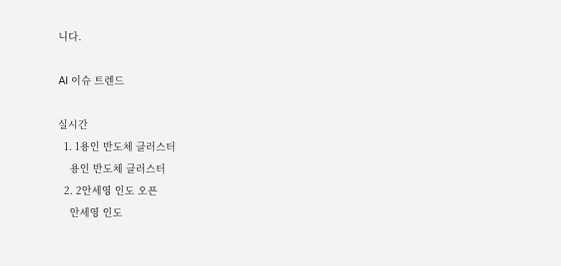니다.

AI 이슈 트렌드

실시간
  1. 1용인 반도체 클러스터
    용인 반도체 클러스터
  2. 2안세영 인도 오픈
    안세영 인도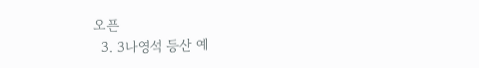오픈
  3. 3나영석 등산 예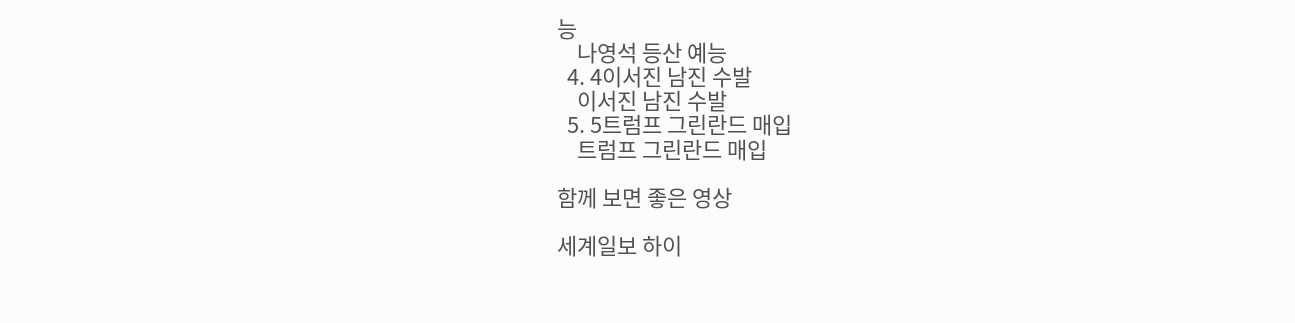능
    나영석 등산 예능
  4. 4이서진 남진 수발
    이서진 남진 수발
  5. 5트럼프 그린란드 매입
    트럼프 그린란드 매입

함께 보면 좋은 영상

세계일보 하이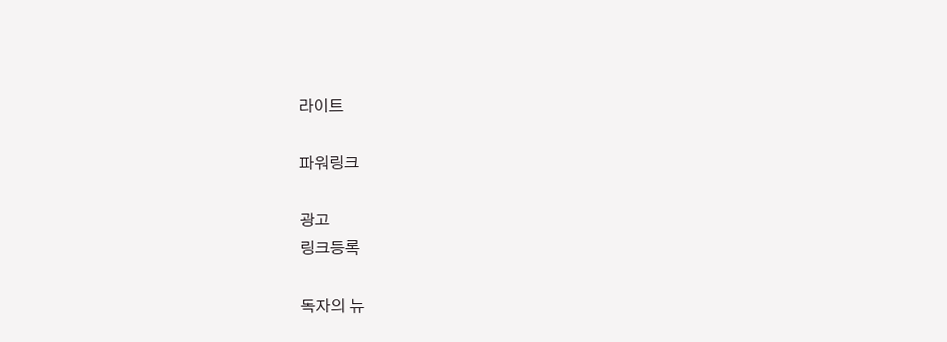라이트

파워링크

광고
링크등록

독자의 뉴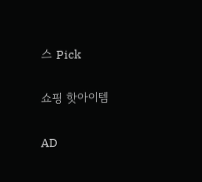스 Pick

쇼핑 핫아이템

AD